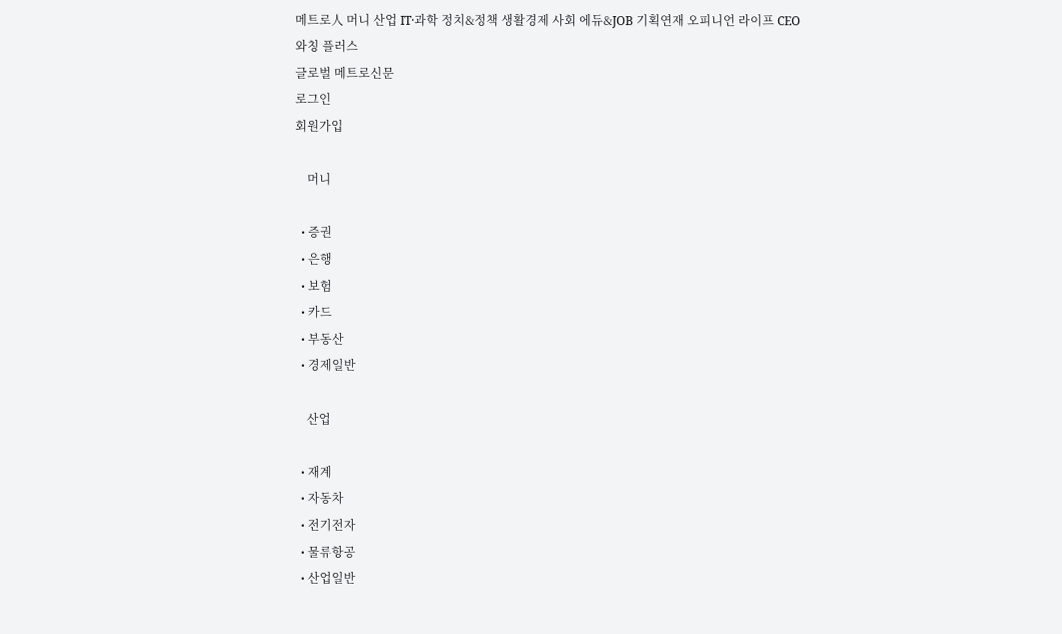메트로人 머니 산업 IT·과학 정치&정책 생활경제 사회 에듀&JOB 기획연재 오피니언 라이프 CEO와칭 플러스
글로벌 메트로신문
로그인
회원가입

    머니

  • 증권
  • 은행
  • 보험
  • 카드
  • 부동산
  • 경제일반

    산업

  • 재계
  • 자동차
  • 전기전자
  • 물류항공
  • 산업일반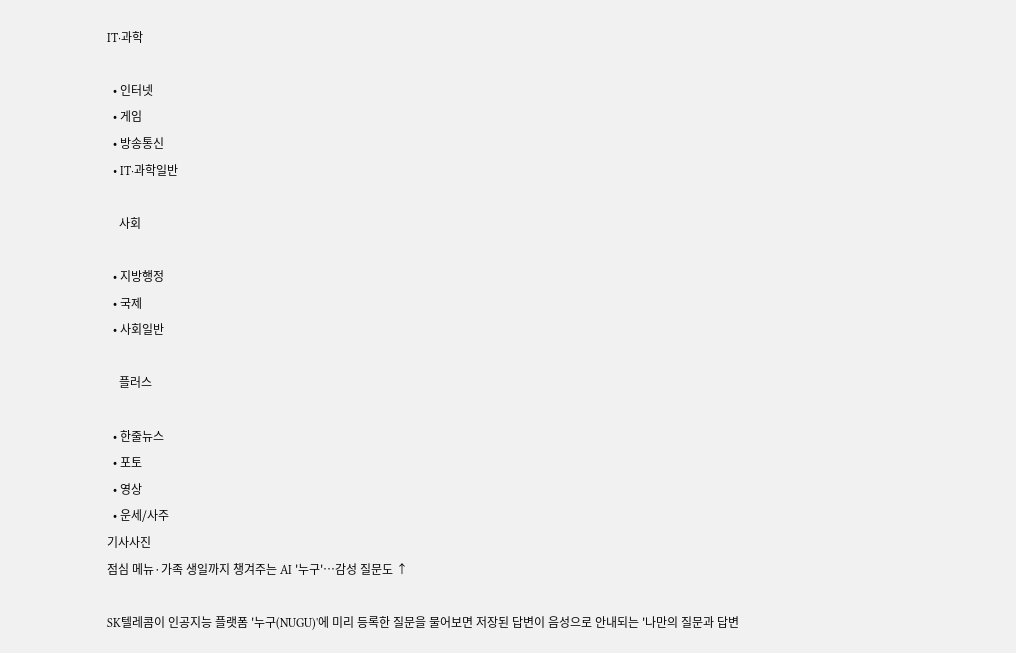IT·과학

  • 인터넷
  • 게임
  • 방송통신
  • IT·과학일반

    사회

  • 지방행정
  • 국제
  • 사회일반

    플러스

  • 한줄뉴스
  • 포토
  • 영상
  • 운세/사주
기사사진
점심 메뉴·가족 생일까지 챙겨주는 AI '누구'…감성 질문도 ↑

SK텔레콤이 인공지능 플랫폼 '누구(NUGU)'에 미리 등록한 질문을 물어보면 저장된 답변이 음성으로 안내되는 '나만의 질문과 답변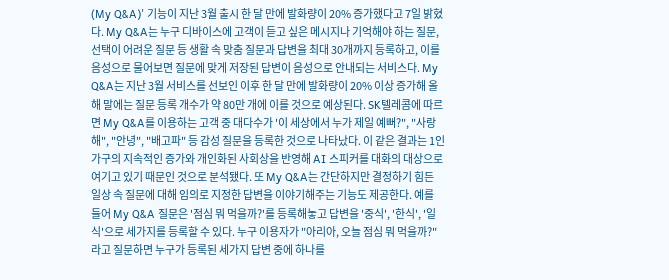(My Q&A)' 기능이 지난 3월 출시 한 달 만에 발화량이 20% 증가했다고 7일 밝혔다. My Q&A는 누구 디바이스에 고객이 듣고 싶은 메시지나 기억해야 하는 질문, 선택이 어려운 질문 등 생활 속 맞춤 질문과 답변을 최대 30개까지 등록하고, 이를 음성으로 물어보면 질문에 맞게 저장된 답변이 음성으로 안내되는 서비스다. My Q&A는 지난 3월 서비스를 선보인 이후 한 달 만에 발화량이 20% 이상 증가해 올해 말에는 질문 등록 개수가 약 80만 개에 이를 것으로 예상된다. SK텔레콤에 따르면 My Q&A를 이용하는 고객 중 대다수가 '이 세상에서 누가 제일 예뻐?", "사랑해", "안녕", "배고파" 등 감성 질문을 등록한 것으로 나타났다. 이 같은 결과는 1인 가구의 지속적인 증가와 개인화된 사회상을 반영해 AI 스피커를 대화의 대상으로 여기고 있기 때문인 것으로 분석됐다. 또 My Q&A는 간단하지만 결정하기 힘든 일상 속 질문에 대해 임의로 지정한 답변을 이야기해주는 기능도 제공한다. 예를 들어 My Q&A 질문은 '점심 뭐 먹을까?'를 등록해놓고 답변을 '중식', '한식', '일식'으로 세가지를 등록할 수 있다. 누구 이용자가 "아리아, 오늘 점심 뭐 먹을까?"라고 질문하면 누구가 등록된 세가지 답변 중에 하나를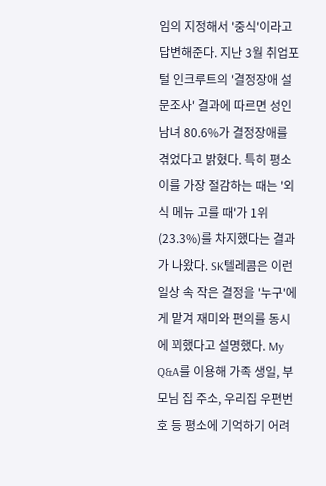임의 지정해서 '중식'이라고 답변해준다. 지난 3월 취업포털 인크루트의 '결정장애 설문조사' 결과에 따르면 성인남녀 80.6%가 결정장애를 겪었다고 밝혔다. 특히 평소 이를 가장 절감하는 때는 '외식 메뉴 고를 때'가 1위(23.3%)를 차지했다는 결과가 나왔다. SK텔레콤은 이런 일상 속 작은 결정을 '누구'에게 맡겨 재미와 편의를 동시에 꾀했다고 설명했다. My Q&A를 이용해 가족 생일, 부모님 집 주소, 우리집 우편번호 등 평소에 기억하기 어려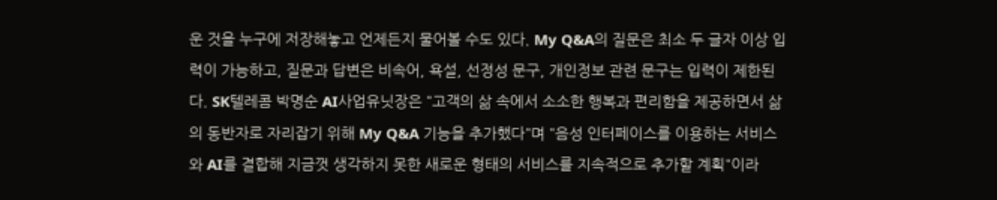운 것을 누구에 저장해놓고 언제든지 물어볼 수도 있다. My Q&A의 질문은 최소 두 글자 이상 입력이 가능하고, 질문과 답변은 비속어, 욕설, 선정성 문구, 개인정보 관련 문구는 입력이 제한된다. SK텔레콤 박명순 AI사업유닛장은 "고객의 삶 속에서 소소한 행복과 편리함을 제공하면서 삶의 동반자로 자리잡기 위해 My Q&A 기능을 추가했다"며 "음성 인터페이스를 이용하는 서비스와 AI를 결합해 지금껏 생각하지 못한 새로운 형태의 서비스를 지속적으로 추가할 계획"이라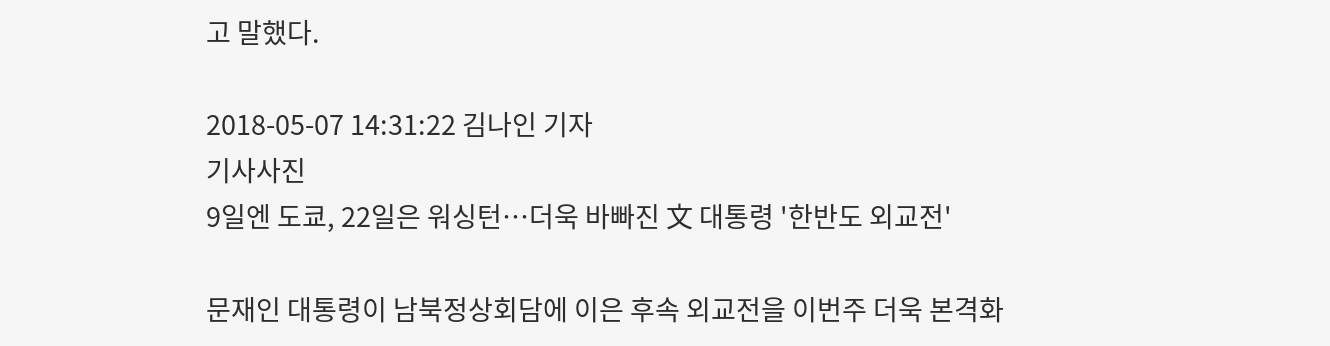고 말했다.

2018-05-07 14:31:22 김나인 기자
기사사진
9일엔 도쿄, 22일은 워싱턴…더욱 바빠진 文 대통령 '한반도 외교전'

문재인 대통령이 남북정상회담에 이은 후속 외교전을 이번주 더욱 본격화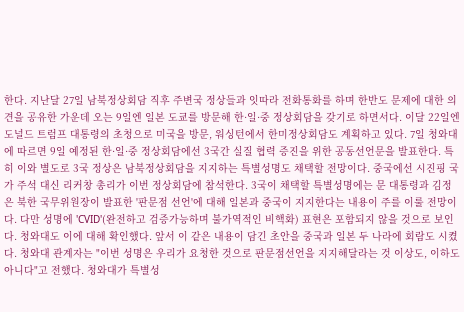한다. 지난달 27일 남북정상회담 직후 주변국 정상들과 잇따라 전화통화를 하며 한반도 문제에 대한 의견을 공유한 가운데 오는 9일엔 일본 도쿄를 방문해 한·일·중 정상회담을 갖기로 하면서다. 이달 22일엔 도널드 트럼프 대통령의 초청으로 미국을 방문, 워싱턴에서 한미정상회담도 계획하고 있다. 7일 청와대에 따르면 9일 예정된 한·일·중 정상회담에선 3국간 실질 협력 증진을 위한 공동선언문을 발표한다. 특히 이와 별도로 3국 정상은 남북정상회담을 지지하는 특별성명도 채택할 전망이다. 중국에선 시진핑 국가 주석 대신 리커창 총리가 이번 정상회담에 참석한다. 3국이 채택할 특별성명에는 문 대통령과 김정은 북한 국무위원장이 발표한 '판문점 선언'에 대해 일본과 중국이 지지한다는 내용이 주를 이룰 전망이다. 다만 성명에 'CVID'(완전하고 검증가능하며 불가역적인 비핵화) 표현은 포함되지 않을 것으로 보인다. 청와대도 이에 대해 확인했다. 앞서 이 같은 내용이 담긴 초안을 중국과 일본 두 나라에 회람도 시켰다. 청와대 관계자는 "이번 성명은 우리가 요청한 것으로 판문점선언을 지지해달라는 것 이상도, 이하도 아니다"고 전했다. 청와대가 특별성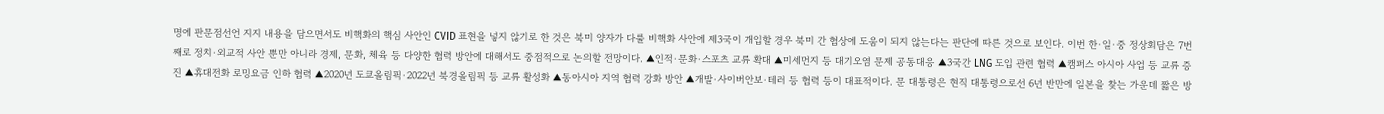명에 판문점선언 지지 내용을 담으면서도 비핵화의 핵심 사안인 CVID 표현을 넣지 않기로 한 것은 북미 양자가 다룰 비핵화 사안에 제3국이 개입할 경우 북미 간 협상에 도움이 되지 않는다는 판단에 따른 것으로 보인다. 이번 한·일·중 정상회담은 7번째로 정치·외교적 사안 뿐만 아니라 경제, 문화, 체육 등 다양한 협력 방안에 대해서도 중점적으로 논의할 전망이다. ▲인적·문화·스포츠 교류 확대 ▲미세먼지 등 대기오염 문제 공동대응 ▲3국간 LNG 도입 관련 협력 ▲캠퍼스 아시아 사업 등 교류 증진 ▲휴대전화 로밍요금 인하 협력 ▲2020년 도쿄올림픽·2022년 북경올림픽 등 교류 활성화 ▲동아시아 지역 협력 강화 방안 ▲개발·사이버안보·테러 등 협력 등이 대표적이다. 문 대통령은 현직 대통령으로선 6년 반만에 일본을 찾는 가운데 짧은 방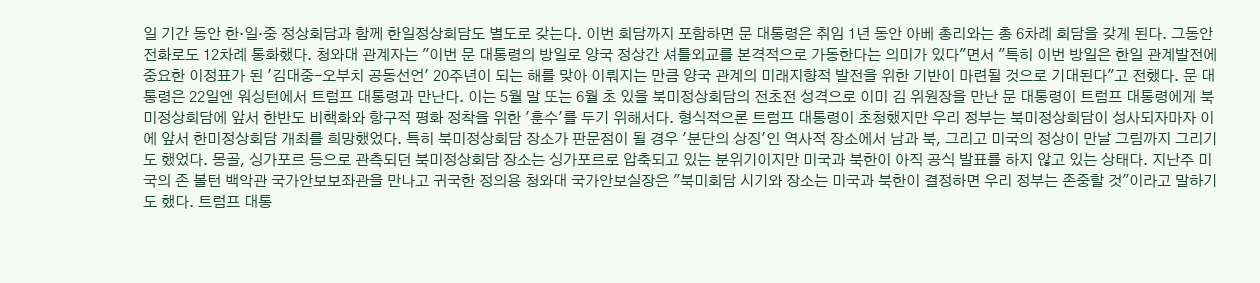일 기간 동안 한·일·중 정상회담과 함께 한일정상회담도 별도로 갖는다. 이번 회담까지 포함하면 문 대통령은 취임 1년 동안 아베 총리와는 총 6차례 회담을 갖게 된다. 그동안 전화로도 12차례 통화했다. 청와대 관계자는 "이번 문 대통령의 방일로 양국 정상간 셔틀외교를 본격적으로 가동한다는 의미가 있다"면서 "특히 이번 방일은 한일 관계발전에 중요한 이정표가 된 '김대중-오부치 공동선언' 20주년이 되는 해를 맞아 이뤄지는 만큼 양국 관계의 미래지향적 발전을 위한 기반이 마련될 것으로 기대된다"고 전했다. 문 대통령은 22일엔 워싱턴에서 트럼프 대통령과 만난다. 이는 5월 말 또는 6월 초 있을 북미정상회담의 전초전 성격으로 이미 김 위원장을 만난 문 대통령이 트럼프 대통령에게 북미정상회담에 앞서 한반도 비핵화와 항구적 평화 정착을 위한 '훈수'를 두기 위해서다. 형식적으론 트럼프 대통령이 초청했지만 우리 정부는 북미정상회담이 성사되자마자 이에 앞서 한미정상회담 개최를 희망했었다. 특히 북미정상회담 장소가 판문점이 될 경우 '분단의 상징'인 역사적 장소에서 남과 북, 그리고 미국의 정상이 만날 그림까지 그리기도 했었다. 몽골, 싱가포르 등으로 관측되던 북미정상회담 장소는 싱가포르로 압축되고 있는 분위기이지만 미국과 북한이 아직 공식 발표를 하지 않고 있는 상태다. 지난주 미국의 존 볼턴 백악관 국가안보보좌관을 만나고 귀국한 정의용 청와대 국가안보실장은 "북미회담 시기와 장소는 미국과 북한이 결정하면 우리 정부는 존중할 것"이라고 말하기도 했다. 트럼프 대통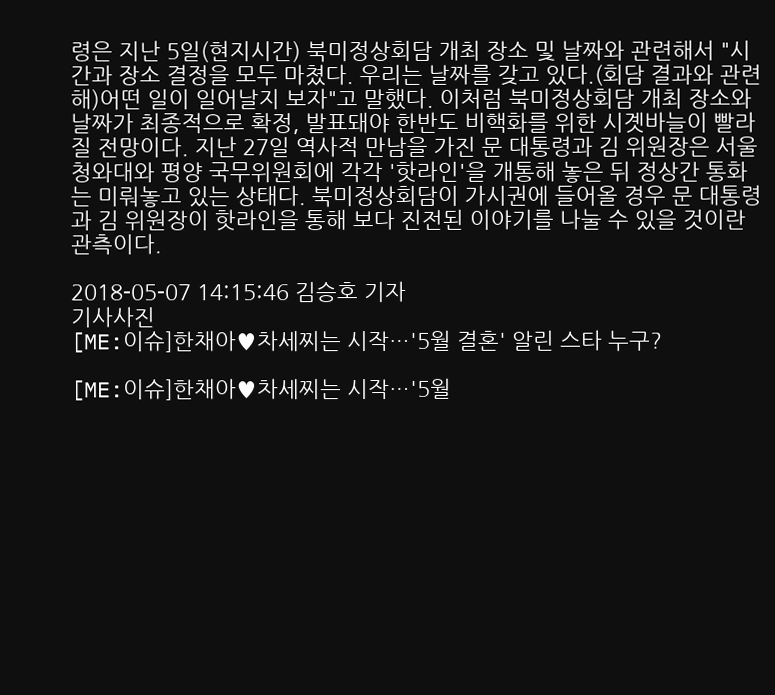령은 지난 5일(현지시간) 북미정상회담 개최 장소 및 날짜와 관련해서 "시간과 장소 결정을 모두 마쳤다. 우리는 날짜를 갖고 있다.(회담 결과와 관련해)어떤 일이 일어날지 보자"고 말했다. 이처럼 북미정상회담 개최 장소와 날짜가 최종적으로 확정, 발표돼야 한반도 비핵화를 위한 시곗바늘이 빨라질 전망이다. 지난 27일 역사적 만남을 가진 문 대통령과 김 위원장은 서울 청와대와 평양 국무위원회에 각각 '핫라인'을 개통해 놓은 뒤 정상간 통화는 미뤄놓고 있는 상태다. 북미정상회담이 가시권에 들어올 경우 문 대통령과 김 위원장이 핫라인을 통해 보다 진전된 이야기를 나눌 수 있을 것이란 관측이다.

2018-05-07 14:15:46 김승호 기자
기사사진
[ME:이슈]한채아♥차세찌는 시작…'5월 결혼' 알린 스타 누구?

[ME:이슈]한채아♥차세찌는 시작…'5월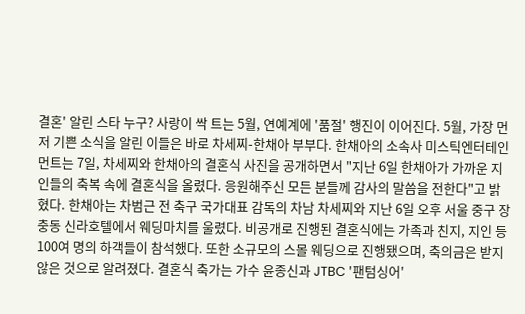결혼' 알린 스타 누구? 사랑이 싹 트는 5월, 연예계에 '품절' 행진이 이어진다. 5월, 가장 먼저 기쁜 소식을 알린 이들은 바로 차세찌-한채아 부부다. 한채아의 소속사 미스틱엔터테인먼트는 7일, 차세찌와 한채아의 결혼식 사진을 공개하면서 "지난 6일 한채아가 가까운 지인들의 축복 속에 결혼식을 올렸다. 응원해주신 모든 분들께 감사의 말씀을 전한다"고 밝혔다. 한채아는 차범근 전 축구 국가대표 감독의 차남 차세찌와 지난 6일 오후 서울 중구 장충동 신라호텔에서 웨딩마치를 울렸다. 비공개로 진행된 결혼식에는 가족과 친지, 지인 등 100여 명의 하객들이 참석했다. 또한 소규모의 스몰 웨딩으로 진행됐으며, 축의금은 받지 않은 것으로 알려졌다. 결혼식 축가는 가수 윤종신과 JTBC '팬텀싱어'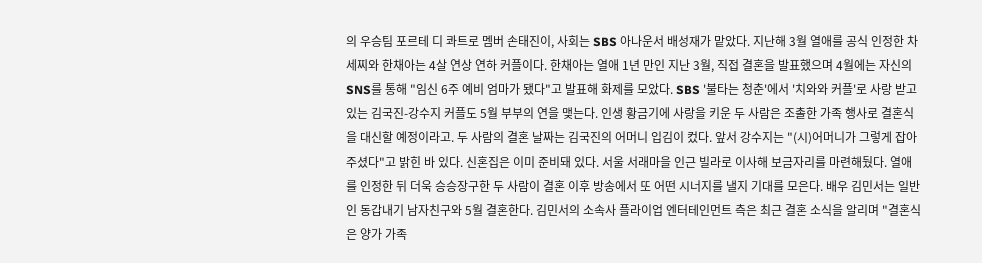의 우승팀 포르테 디 콰트로 멤버 손태진이, 사회는 SBS 아나운서 배성재가 맡았다. 지난해 3월 열애를 공식 인정한 차세찌와 한채아는 4살 연상 연하 커플이다. 한채아는 열애 1년 만인 지난 3월, 직접 결혼을 발표했으며 4월에는 자신의 SNS를 통해 "임신 6주 예비 엄마가 됐다"고 발표해 화제를 모았다. SBS '불타는 청춘'에서 '치와와 커플'로 사랑 받고 있는 김국진-강수지 커플도 5월 부부의 연을 맺는다. 인생 황금기에 사랑을 키운 두 사람은 조촐한 가족 행사로 결혼식을 대신할 예정이라고. 두 사람의 결혼 날짜는 김국진의 어머니 입김이 컸다. 앞서 강수지는 "(시)어머니가 그렇게 잡아주셨다"고 밝힌 바 있다. 신혼집은 이미 준비돼 있다. 서울 서래마을 인근 빌라로 이사해 보금자리를 마련해뒀다. 열애를 인정한 뒤 더욱 승승장구한 두 사람이 결혼 이후 방송에서 또 어떤 시너지를 낼지 기대를 모은다. 배우 김민서는 일반인 동갑내기 남자친구와 5월 결혼한다. 김민서의 소속사 플라이업 엔터테인먼트 측은 최근 결혼 소식을 알리며 "결혼식은 양가 가족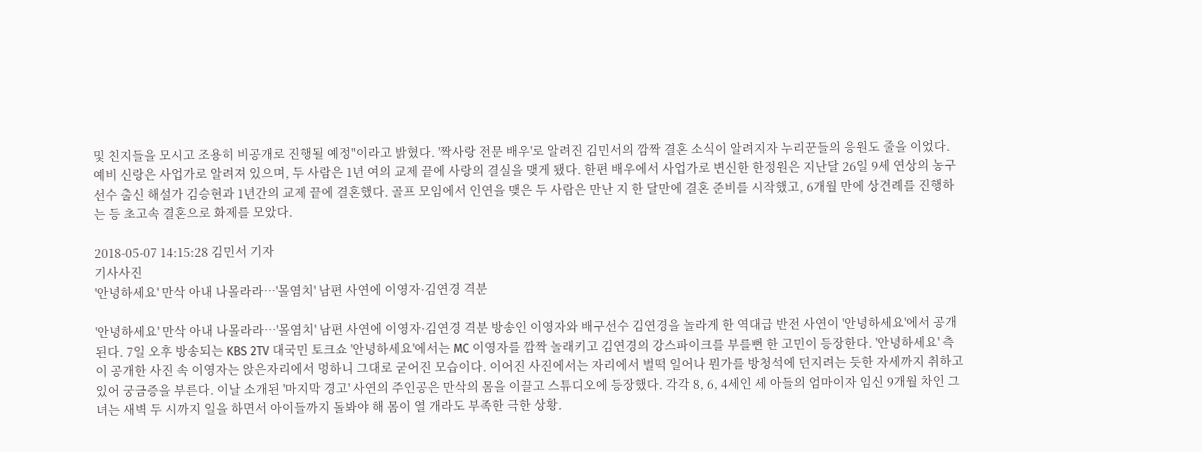및 친지들을 모시고 조용히 비공개로 진행될 예정"이라고 밝혔다. '짝사랑 전문 배우'로 알려진 김민서의 깜짝 결혼 소식이 알려지자 누리꾼들의 응원도 줄을 이었다. 예비 신랑은 사업가로 알려져 있으며, 두 사람은 1년 여의 교제 끝에 사랑의 결실을 맺게 됐다. 한편 배우에서 사업가로 변신한 한정원은 지난달 26일 9세 연상의 농구선수 출신 해설가 김승현과 1년간의 교제 끝에 결혼했다. 골프 모임에서 인연을 맺은 두 사람은 만난 지 한 달만에 결혼 준비를 시작했고, 6개월 만에 상견례를 진행하는 등 초고속 결혼으로 화제를 모았다.

2018-05-07 14:15:28 김민서 기자
기사사진
'안녕하세요' 만삭 아내 나몰라라…'몰염치' 남편 사연에 이영자·김연경 격분

'안녕하세요' 만삭 아내 나몰라라…'몰염치' 남편 사연에 이영자·김연경 격분 방송인 이영자와 배구선수 김연경을 놀라게 한 역대급 반전 사연이 '안녕하세요'에서 공개된다. 7일 오후 방송되는 KBS 2TV 대국민 토크쇼 '안녕하세요'에서는 MC 이영자를 깜짝 놀래키고 김연경의 강스파이크를 부를뻔 한 고민이 등장한다. '안녕하세요' 측이 공개한 사진 속 이영자는 앉은자리에서 멍하니 그대로 굳어진 모습이다. 이어진 사진에서는 자리에서 벌떡 일어나 뭔가를 방청석에 던지려는 듯한 자세까지 취하고 있어 궁금증을 부른다. 이날 소개된 '마지막 경고' 사연의 주인공은 만삭의 몸을 이끌고 스튜디오에 등장했다. 각각 8, 6, 4세인 세 아들의 엄마이자 임신 9개월 차인 그녀는 새벽 두 시까지 일을 하면서 아이들까지 돌봐야 해 몸이 열 개라도 부족한 극한 상황.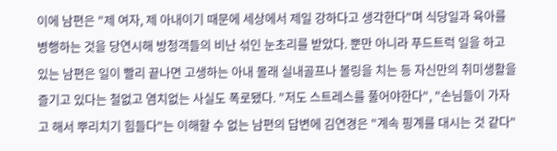이에 남편은 "제 여자, 제 아내이기 때문에 세상에서 제일 강하다고 생각한다"며 식당일과 육아를 병행하는 것을 당연시해 방청객들의 비난 섞인 눈초리를 받았다. 뿐만 아니라 푸드트럭 일을 하고 있는 남편은 일이 빨리 끝나면 고생하는 아내 몰래 실내골프나 볼링을 치는 등 자신만의 취미생활을 즐기고 있다는 철없고 염치없는 사실도 폭로됐다. "저도 스트레스를 풀어야한다", "손님들이 가자고 해서 뿌리치기 힘들다"는 이해할 수 없는 남편의 답변에 김연경은 "계속 핑계를 대시는 것 같다"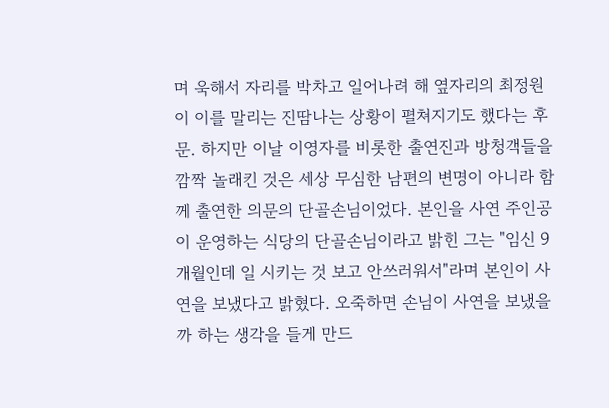며 욱해서 자리를 박차고 일어나려 해 옆자리의 최정원이 이를 말리는 진땀나는 상황이 펼쳐지기도 했다는 후문. 하지만 이날 이영자를 비롯한 출연진과 방청객들을 깜짝 놀래킨 것은 세상 무심한 남편의 변명이 아니라 함께 출연한 의문의 단골손님이었다. 본인을 사연 주인공이 운영하는 식당의 단골손님이라고 밝힌 그는 "임신 9개월인데 일 시키는 것 보고 안쓰러워서"라며 본인이 사연을 보냈다고 밝혔다. 오죽하면 손님이 사연을 보냈을까 하는 생각을 들게 만드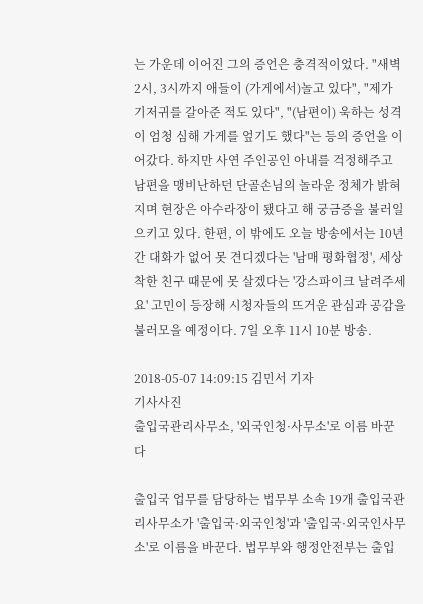는 가운데 이어진 그의 증언은 충격적이었다. "새벽 2시, 3시까지 애들이 (가게에서)놀고 있다", "제가 기저귀를 갈아준 적도 있다", "(남편이) 욱하는 성격이 엄청 심해 가게를 엎기도 했다"는 등의 증언을 이어갔다. 하지만 사연 주인공인 아내를 걱정해주고 남편을 맹비난하던 단골손님의 놀라운 정체가 밝혀지며 현장은 아수라장이 됐다고 해 궁금증을 불러일으키고 있다. 한편, 이 밖에도 오늘 방송에서는 10년 간 대화가 없어 못 견디겠다는 '남매 평화협정', 세상 착한 친구 때문에 못 살겠다는 '강스파이크 날려주세요' 고민이 등장해 시청자들의 뜨거운 관심과 공감을 불러모을 예정이다. 7일 오후 11시 10분 방송.

2018-05-07 14:09:15 김민서 기자
기사사진
출입국관리사무소, '외국인청·사무소'로 이름 바꾼다

출입국 업무를 담당하는 법무부 소속 19개 출입국관리사무소가 '출입국·외국인청'과 '출입국·외국인사무소'로 이름을 바꾼다. 법무부와 행정안전부는 출입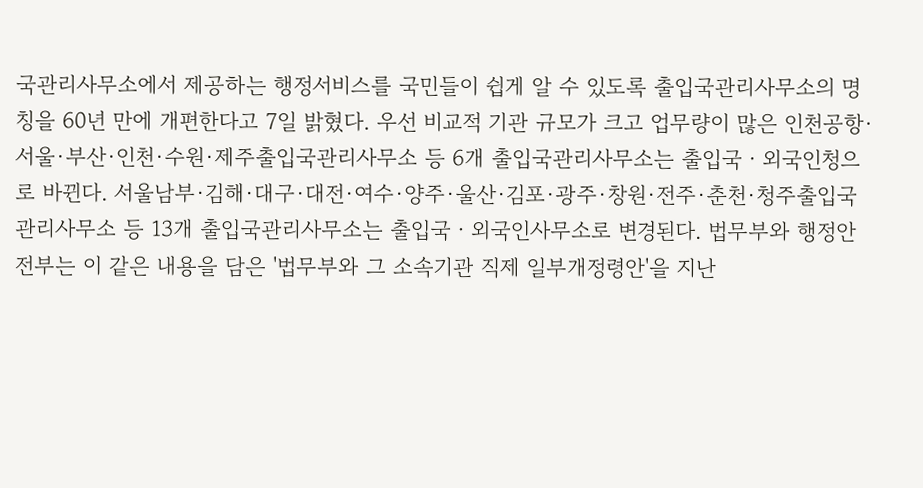국관리사무소에서 제공하는 행정서비스를 국민들이 쉽게 알 수 있도록 출입국관리사무소의 명칭을 60년 만에 개편한다고 7일 밝혔다. 우선 비교적 기관 규모가 크고 업무량이 많은 인천공항·서울·부산·인천·수원·제주출입국관리사무소 등 6개 출입국관리사무소는 출입국ㆍ외국인청으로 바뀐다. 서울남부·김해·대구·대전·여수·양주·울산·김포·광주·창원·전주·춘천·청주출입국관리사무소 등 13개 출입국관리사무소는 출입국ㆍ외국인사무소로 변경된다. 법무부와 행정안전부는 이 같은 내용을 담은 '법무부와 그 소속기관 직제 일부개정령안'을 지난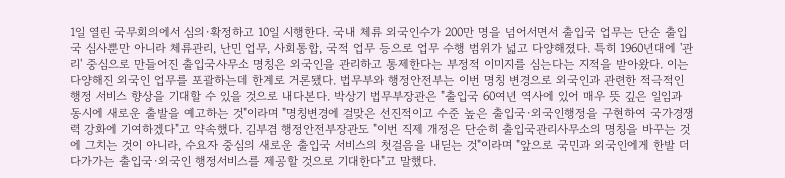1일 열린 국무회의에서 심의·확정하고 10일 시행한다. 국내 체류 외국인수가 200만 명을 넘어서면서 출입국 업무는 단순 출입국 심사뿐만 아니라 체류관리, 난민 업무, 사회통합, 국적 업무 등으로 업무 수행 범위가 넓고 다양해졌다. 특히 1960년대에 '관리' 중심으로 만들어진 출입국사무소 명칭은 외국인을 관리하고 통제한다는 부정적 이미지를 심는다는 지적을 받아왔다. 이는 다양해진 외국인 업무를 포괄하는데 한계로 거론됐다. 법무부와 행정안전부는 이번 명칭 변경으로 외국인과 관련한 적극적인 행정 서비스 향상을 기대할 수 있을 것으로 내다본다. 박상기 법무부장관은 "출입국 60여년 역사에 있어 매우 뜻 깊은 일임과 동시에 새로운 출발을 예고하는 것"이라며 "명칭변경에 걸맞은 선진적이고 수준 높은 출입국·외국인행정을 구현하여 국가경쟁력 강화에 기여하겠다"고 약속했다. 김부겸 행정안전부장관도 "이번 직제 개정은 단순히 출입국관리사무소의 명칭을 바꾸는 것에 그치는 것이 아니라, 수요자 중심의 새로운 출입국 서비스의 첫걸음을 내딛는 것"이라며 "앞으로 국민과 외국인에게 한발 더 다가가는 출입국·외국인 행정서비스를 제공할 것으로 기대한다"고 말했다.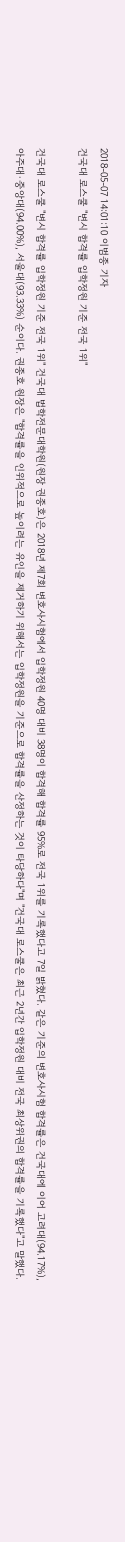2018-05-07 14:01:10 이범종 기자
건국대 로스쿨 "변시 합격률 입학정원 기준 전국 1위"

건국대 로스쿨 "변시 합격률 입학정원 기준 전국 1위" 건국대 법학전문대학원(원장 권종호)은 2018년 제7회 변호사시험에서 입학정원 40명 대비 38명이 합격해 합격률 95%로 전국 1위를 기록했다고 7일 밝혔다. 같은 기준의 변호사시험 합격률은 건국대에 이어 고려대(94.17%), 아주대·중앙대(94.00%), 서울대(93.33%) 순이다. 권종호 원장은 "합격률을 인위적으로 높이려는 유인을 제거하기 위해서는 입학정원을 기준으로 합격률을 산정하는 것이 타당하다"며 "건국대 로스쿨은 최근 2년간 입학정원 대비 전국 최상위권의 합격률을 기록했다"고 말했다.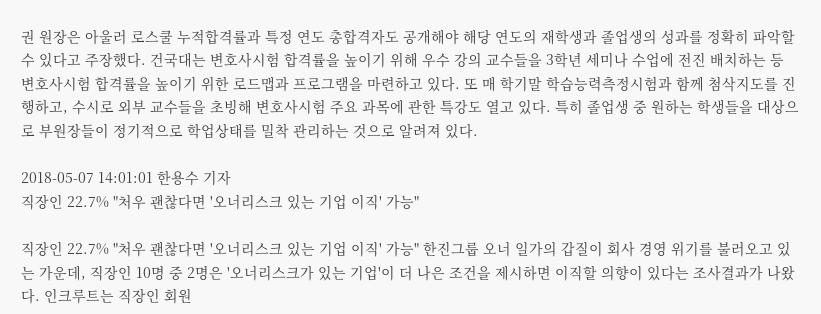권 원장은 아울러 로스쿨 누적합격률과 특정 연도 총합격자도 공개해야 해당 연도의 재학생과 졸업생의 성과를 정확히 파악할 수 있다고 주장했다. 건국대는 변호사시험 합격률을 높이기 위해 우수 강의 교수들을 3학년 세미나 수업에 전진 배치하는 등 변호사시험 합격률을 높이기 위한 로드맵과 프로그램을 마련하고 있다. 또 매 학기말 학습능력측정시험과 함께 첨삭지도를 진행하고, 수시로 외부 교수들을 초빙해 변호사시험 주요 과목에 관한 특강도 열고 있다. 특히 졸업생 중 원하는 학생들을 대상으로 부원장들이 정기적으로 학업상태를 밀착 관리하는 것으로 알려져 있다.

2018-05-07 14:01:01 한용수 기자
직장인 22.7% "처우 괜찮다면 '오너리스크 있는 기업 이직' 가능"

직장인 22.7% "처우 괜찮다면 '오너리스크 있는 기업 이직' 가능" 한진그룹 오너 일가의 갑질이 회사 경영 위기를 불러오고 있는 가운데, 직장인 10명 중 2명은 '오너리스크가 있는 기업'이 더 나은 조건을 제시하면 이직할 의향이 있다는 조사결과가 나왔다. 인크루트는 직장인 회원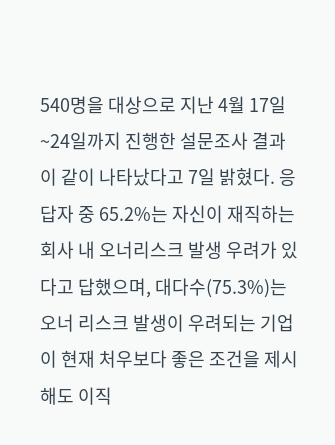540명을 대상으로 지난 4월 17일~24일까지 진행한 설문조사 결과 이 같이 나타났다고 7일 밝혔다. 응답자 중 65.2%는 자신이 재직하는 회사 내 오너리스크 발생 우려가 있다고 답했으며, 대다수(75.3%)는 오너 리스크 발생이 우려되는 기업이 현재 처우보다 좋은 조건을 제시해도 이직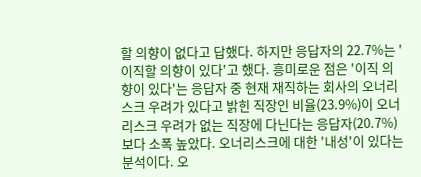할 의향이 없다고 답했다. 하지만 응답자의 22.7%는 '이직할 의향이 있다'고 했다. 흥미로운 점은 '이직 의향이 있다'는 응답자 중 현재 재직하는 회사의 오너리스크 우려가 있다고 밝힌 직장인 비율(23.9%)이 오너리스크 우려가 없는 직장에 다닌다는 응답자(20.7%)보다 소폭 높았다. 오너리스크에 대한 '내성'이 있다는 분석이다. 오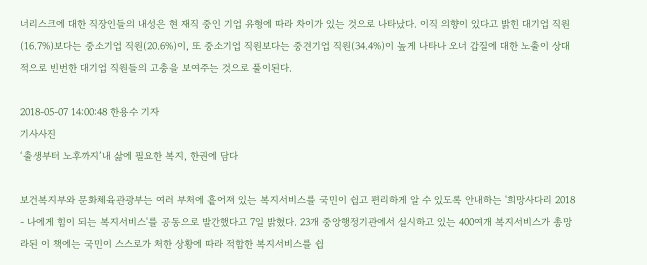너리스크에 대한 직장인들의 내성은 현 재직 중인 기업 유형에 따라 차이가 있는 것으로 나타났다. 이직 의향이 있다고 밝힌 대기업 직원(16.7%)보다는 중소기업 직원(20.6%)이, 또 중소기업 직원보다는 중견기업 직원(34.4%)이 높게 나타나 오너 갑질에 대한 노출이 상대적으로 빈번한 대기업 직원들의 고충을 보여주는 것으로 풀이된다.

2018-05-07 14:00:48 한용수 기자
기사사진
‘출생부터 노후까지’내 삶에 필요한 복지, 한권에 담다

보건복지부와 문화체육관광부는 여러 부처에 흩어져 있는 복지서비스를 국민이 쉽고 편리하게 알 수 있도록 안내하는 '희망사다리 2018 - 나에게 힘이 되는 복지서비스'를 공동으로 발간했다고 7일 밝혔다. 23개 중앙행정기관에서 실시하고 있는 400여개 복지서비스가 총망라된 이 책에는 국민이 스스로가 처한 상황에 따라 적합한 복지서비스를 쉽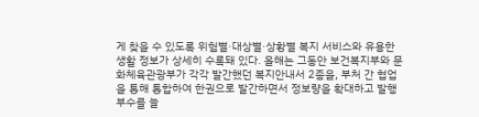게 찾을 수 있도록 위험별·대상별·상황별 복지 서비스와 유용한 생활 정보가 상세히 수록돼 있다. 올해는 그동안 보건복지부와 문화체육관광부가 각각 발간했던 복지안내서 2종을, 부처 간 협업을 통해 통합하여 한권으로 발간하면서 정보량을 확대하고 발행 부수를 늘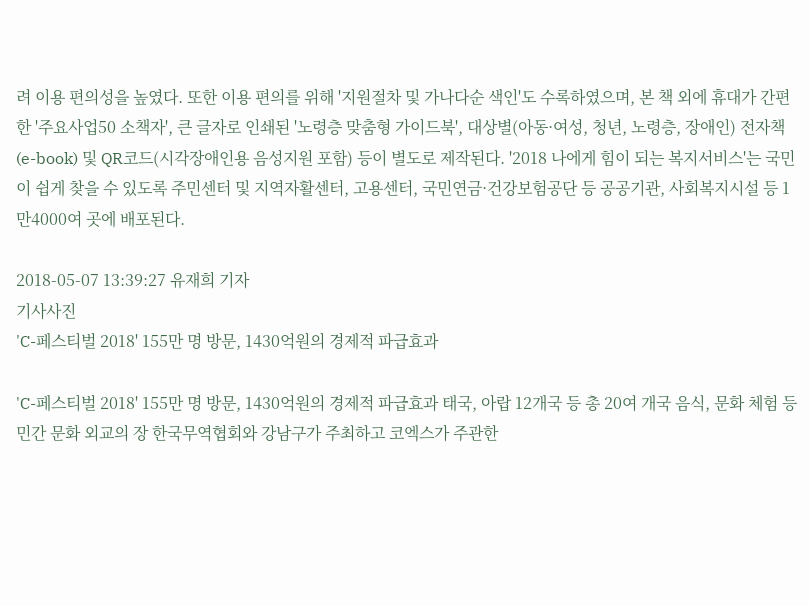려 이용 편의성을 높였다. 또한 이용 편의를 위해 '지원절차 및 가나다순 색인'도 수록하였으며, 본 책 외에 휴대가 간편한 '주요사업50 소책자', 큰 글자로 인쇄된 '노령층 맞춤형 가이드북', 대상별(아동·여성, 청년, 노령층, 장애인) 전자책(e-book) 및 QR코드(시각장애인용 음성지원 포함) 등이 별도로 제작된다. '2018 나에게 힘이 되는 복지서비스'는 국민이 쉽게 찾을 수 있도록 주민센터 및 지역자활센터, 고용센터, 국민연금·건강보험공단 등 공공기관, 사회복지시설 등 1만4000여 곳에 배포된다.

2018-05-07 13:39:27 유재희 기자
기사사진
'C-페스티벌 2018' 155만 명 방문, 1430억원의 경제적 파급효과

'C-페스티벌 2018' 155만 명 방문, 1430억원의 경제적 파급효과 태국, 아랍 12개국 등 총 20여 개국 음식, 문화 체험 등 민간 문화 외교의 장 한국무역협회와 강남구가 주최하고 코엑스가 주관한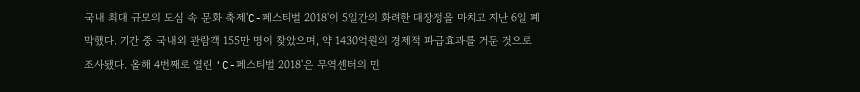국내 최대 규모의 도심 속 문화 축제'C-페스티벌 2018'이 5일간의 화려한 대장정을 마치고 지난 6일 폐막했다. 기간 중 국내외 관람객 155만 명이 찾았으며, 약 1430억원의 경제적 파급효과를 거둔 것으로 조사됐다. 올해 4번째로 열린 'C-페스티벌 2018'은 무역센터의 민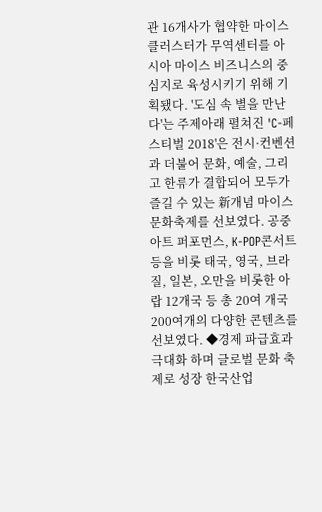관 16개사가 협약한 마이스클러스터가 무역센터를 아시아 마이스 비즈니스의 중심지로 육성시키기 위해 기획됐다. '도심 속 별을 만난다'는 주제아래 펼쳐진 'C-페스티벌 2018'은 전시·컨벤션과 더불어 문화, 예술, 그리고 한류가 결합되어 모두가 즐길 수 있는 新개념 마이스 문화축제를 선보였다. 공중아트 퍼포먼스, K-POP콘서트 등을 비롯 태국, 영국, 브라질, 일본, 오만을 비롯한 아랍 12개국 등 총 20여 개국 200여개의 다양한 콘텐츠를 선보였다. ◆경제 파급효과 극대화 하며 글로벌 문화 축제로 성장 한국산업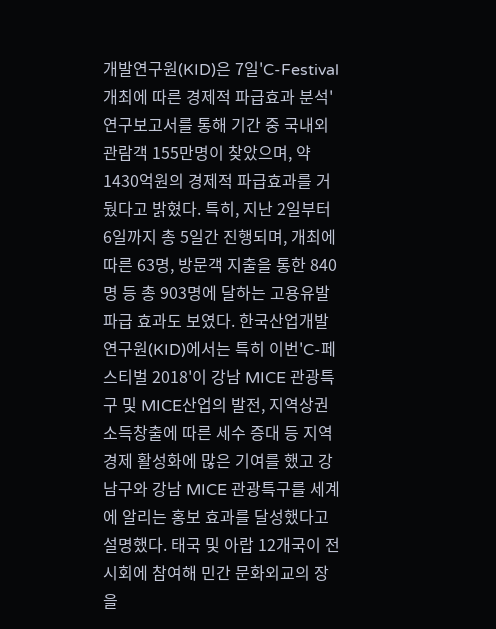개발연구원(KID)은 7일'C-Festival 개최에 따른 경제적 파급효과 분석'연구보고서를 통해 기간 중 국내외 관람객 155만명이 찾았으며, 약 1430억원의 경제적 파급효과를 거뒀다고 밝혔다. 특히, 지난 2일부터 6일까지 총 5일간 진행되며, 개최에 따른 63명, 방문객 지출을 통한 840명 등 총 903명에 달하는 고용유발 파급 효과도 보였다. 한국산업개발연구원(KID)에서는 특히 이번'C-페스티벌 2018'이 강남 MICE 관광특구 및 MICE산업의 발전, 지역상권 소득창출에 따른 세수 증대 등 지역경제 활성화에 많은 기여를 했고 강남구와 강남 MICE 관광특구를 세계에 알리는 홍보 효과를 달성했다고 설명했다. 태국 및 아랍 12개국이 전시회에 참여해 민간 문화외교의 장을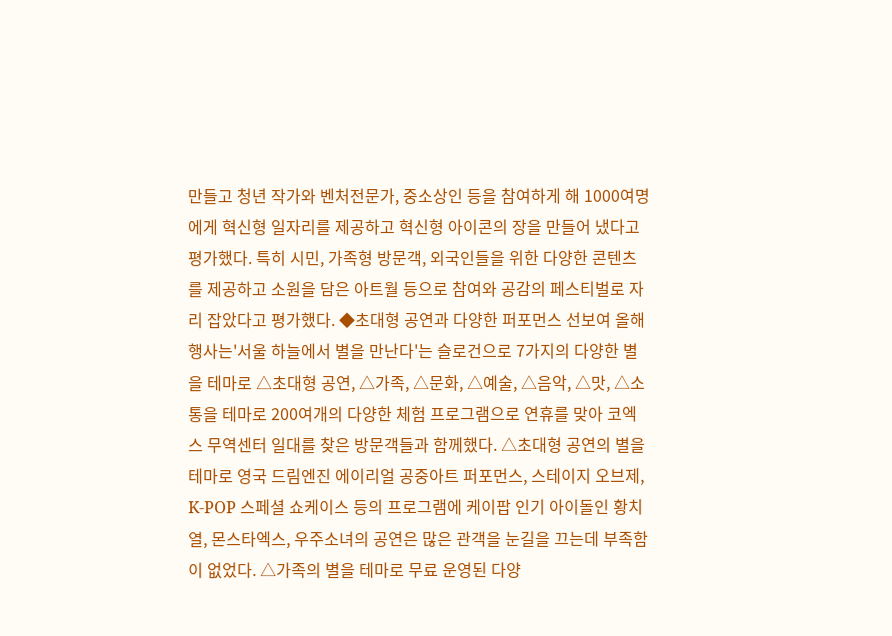만들고 청년 작가와 벤처전문가, 중소상인 등을 참여하게 해 1000여명에게 혁신형 일자리를 제공하고 혁신형 아이콘의 장을 만들어 냈다고 평가했다. 특히 시민, 가족형 방문객, 외국인들을 위한 다양한 콘텐츠를 제공하고 소원을 담은 아트월 등으로 참여와 공감의 페스티벌로 자리 잡았다고 평가했다. ◆초대형 공연과 다양한 퍼포먼스 선보여 올해 행사는'서울 하늘에서 별을 만난다'는 슬로건으로 7가지의 다양한 별을 테마로 △초대형 공연, △가족, △문화, △예술, △음악, △맛, △소통을 테마로 200여개의 다양한 체험 프로그램으로 연휴를 맞아 코엑스 무역센터 일대를 찾은 방문객들과 함께했다. △초대형 공연의 별을 테마로 영국 드림엔진 에이리얼 공중아트 퍼포먼스, 스테이지 오브제, K-POP 스페셜 쇼케이스 등의 프로그램에 케이팝 인기 아이돌인 황치열, 몬스타엑스, 우주소녀의 공연은 많은 관객을 눈길을 끄는데 부족함이 없었다. △가족의 별을 테마로 무료 운영된 다양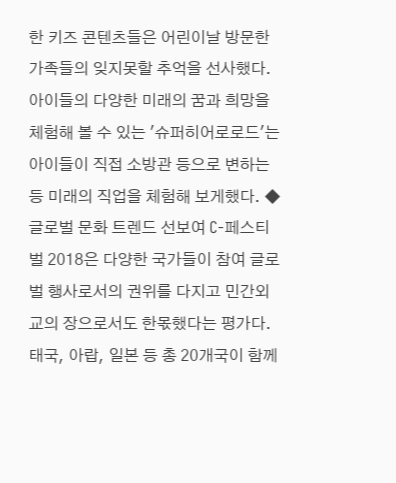한 키즈 콘텐츠들은 어린이날 방문한 가족들의 잊지못할 추억을 선사했다. 아이들의 다양한 미래의 꿈과 희망을 체험해 볼 수 있는 '슈퍼히어로로드'는 아이들이 직접 소방관 등으로 변하는 등 미래의 직업을 체험해 보게했다. ◆글로벌 문화 트렌드 선보여 C-페스티벌 2018은 다양한 국가들이 참여 글로벌 행사로서의 권위를 다지고 민간외교의 장으로서도 한몫했다는 평가다. 태국, 아랍, 일본 등 총 20개국이 함께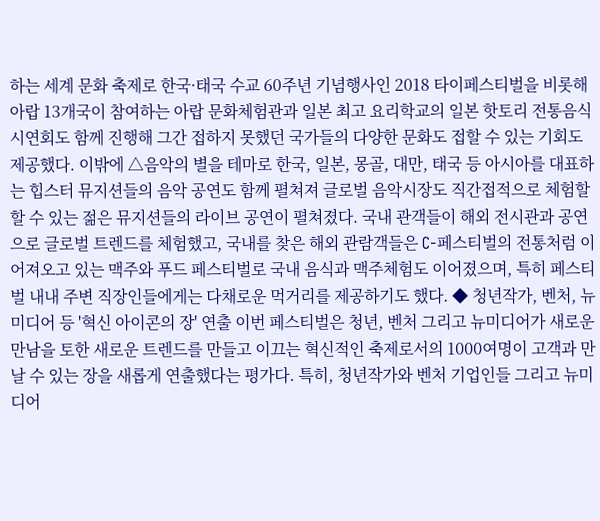하는 세계 문화 축제로 한국·태국 수교 60주년 기념행사인 2018 타이페스티벌을 비롯해 아랍 13개국이 참여하는 아랍 문화체험관과 일본 최고 요리학교의 일본 핫토리 전통음식 시연회도 함께 진행해 그간 접하지 못했던 국가들의 다양한 문화도 접할 수 있는 기회도 제공했다. 이밖에 △음악의 별을 테마로 한국, 일본, 몽골, 대만, 태국 등 아시아를 대표하는 힙스터 뮤지션들의 음악 공연도 함께 펼쳐져 글로벌 음악시장도 직간접적으로 체험할 할 수 있는 젊은 뮤지션들의 라이브 공연이 펼쳐졌다. 국내 관객들이 해외 전시관과 공연으로 글로벌 트렌드를 체험했고, 국내를 찾은 해외 관람객들은 C-페스티벌의 전통처럼 이어져오고 있는 맥주와 푸드 페스티벌로 국내 음식과 맥주체험도 이어졌으며, 특히 페스티벌 내내 주변 직장인들에게는 다채로운 먹거리를 제공하기도 했다. ◆ 청년작가, 벤처, 뉴미디어 등 '혁신 아이콘의 장' 연출 이번 페스티벌은 청년, 벤처 그리고 뉴미디어가 새로운 만남을 토한 새로운 트렌드를 만들고 이끄는 혁신적인 축제로서의 1000여명이 고객과 만날 수 있는 장을 새롭게 연출했다는 평가다. 특히, 청년작가와 벤처 기업인들 그리고 뉴미디어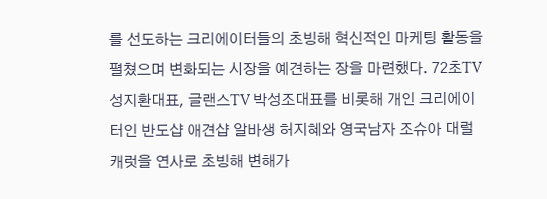를 선도하는 크리에이터들의 초빙해 혁신적인 마케팅 활동을 펼쳤으며 변화되는 시장을 예견하는 장을 마련했다. 72초TV 성지환대표, 글랜스TV 박성조대표를 비롯해 개인 크리에이터인 반도샵 애견샵 알바생 허지혜와 영국남자 조슈아 대럴 캐럿을 연사로 초빙해 변해가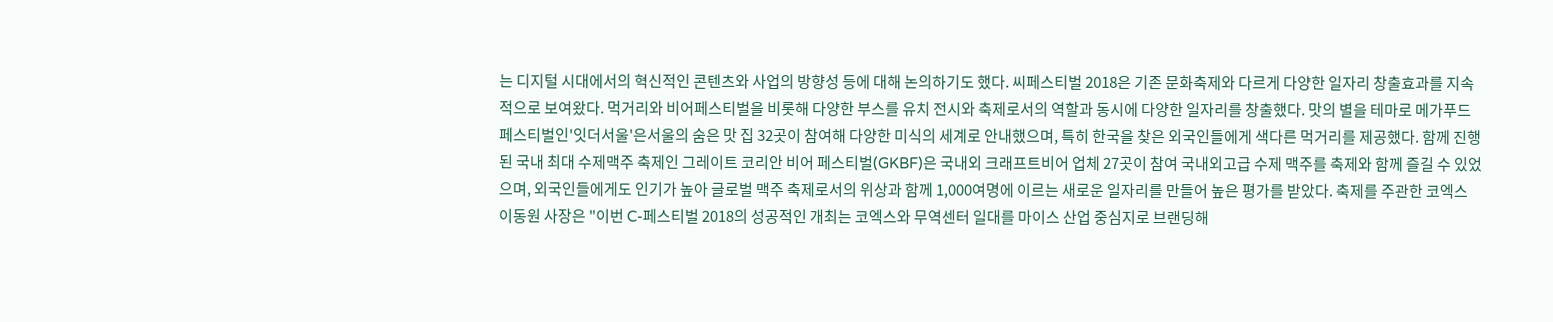는 디지털 시대에서의 혁신적인 콘텐츠와 사업의 방향성 등에 대해 논의하기도 했다. 씨페스티벌 2018은 기존 문화축제와 다르게 다양한 일자리 창출효과를 지속적으로 보여왔다. 먹거리와 비어페스티벌을 비롯해 다양한 부스를 유치 전시와 축제로서의 역할과 동시에 다양한 일자리를 창출했다. 맛의 별을 테마로 메가푸드 페스티벌인'잇더서울'은서울의 숨은 맛 집 32곳이 참여해 다양한 미식의 세계로 안내했으며, 특히 한국을 찾은 외국인들에게 색다른 먹거리를 제공했다. 함께 진행 된 국내 최대 수제맥주 축제인 그레이트 코리안 비어 페스티벌(GKBF)은 국내외 크래프트비어 업체 27곳이 참여 국내외고급 수제 맥주를 축제와 함께 즐길 수 있었으며, 외국인들에게도 인기가 높아 글로벌 맥주 축제로서의 위상과 함께 1,000여명에 이르는 새로운 일자리를 만들어 높은 평가를 받았다. 축제를 주관한 코엑스 이동원 사장은 "이번 C-페스티벌 2018의 성공적인 개최는 코엑스와 무역센터 일대를 마이스 산업 중심지로 브랜딩해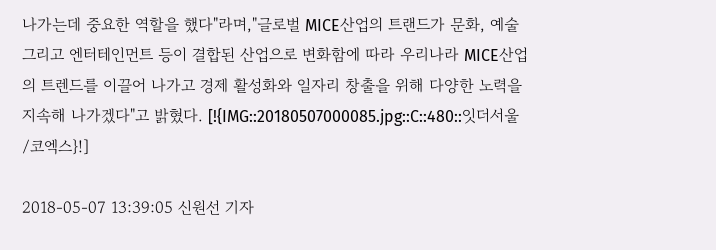나가는데 중요한 역할을 했다"라며,"글로벌 MICE산업의 트랜드가 문화, 예술 그리고 엔터테인먼트 등이 결합된 산업으로 변화함에 따라 우리나라 MICE산업의 트렌드를 이끌어 나가고 경제 활성화와 일자리 창출을 위해 다양한 노력을 지속해 나가겠다"고 밝혔다. [!{IMG::20180507000085.jpg::C::480::잇더서울 /코엑스}!]

2018-05-07 13:39:05 신원선 기자